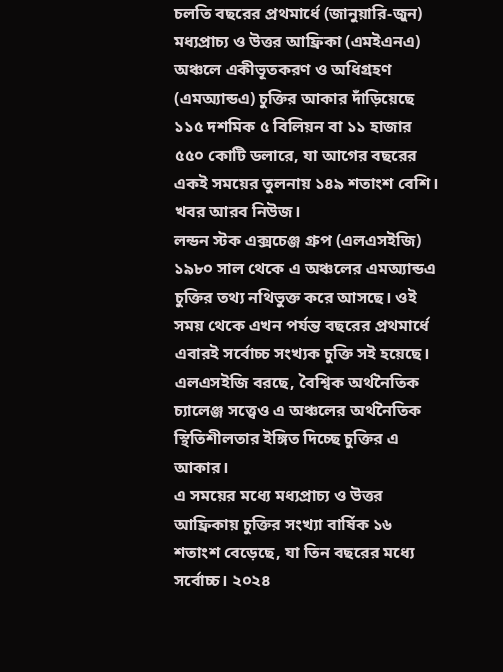চলতি বছরের প্রথমার্ধে (জানুয়ারি-জুন) মধ্যপ্রাচ্য ও উত্তর আফ্রিকা (এমইএনএ) অঞ্চলে একীভূতকরণ ও অধিগ্রহণ (এমঅ্যান্ডএ) চুক্তির আকার দাঁড়িয়েছে ১১৫ দশমিক ৫ বিলিয়ন বা ১১ হাজার ৫৫০ কোটি ডলারে, যা আগের বছরের একই সময়ের তুলনায় ১৪৯ শতাংশ বেশি। খবর আরব নিউজ।
লন্ডন স্টক এক্সচেঞ্জ গ্রুপ (এলএসইজি) ১৯৮০ সাল থেকে এ অঞ্চলের এমঅ্যান্ডএ চুক্তির তথ্য নথিভুক্ত করে আসছে। ওই সময় থেকে এখন পর্যন্ত বছরের প্রথমার্ধে এবারই সর্বোচ্চ সংখ্যক চুক্তি সই হয়েছে। এলএসইজি বরছে, বৈশ্বিক অর্থনৈতিক চ্যালেঞ্জ সত্ত্বেও এ অঞ্চলের অর্থনৈতিক স্থিতিশীলতার ইঙ্গিত দিচ্ছে চুক্তির এ আকার।
এ সময়ের মধ্যে মধ্যপ্রাচ্য ও উত্তর আফ্রিকায় চুক্তির সংখ্যা বার্ষিক ১৬ শতাংশ বেড়েছে, যা তিন বছরের মধ্যে সর্বোচ্চ। ২০২৪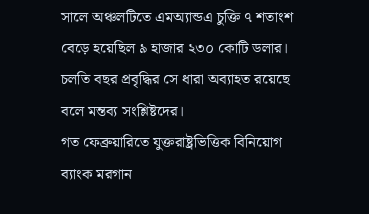সালে অঞ্চলটিতে এমঅ্যান্ডএ চুক্তি ৭ শতাংশ বেড়ে হয়েছিল ৯ হাজার ২৩০ কোটি ডলার। চলতি বছর প্রবৃদ্ধির সে ধারা অব্যাহত রয়েছে বলে মন্তব্য সংশ্লিষ্টদের।
গত ফেব্রুয়ারিতে যুক্তরাষ্ট্রভিত্তিক বিনিয়োগ ব্যাংক মরগান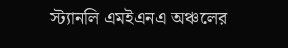স্ট্যানলি এমইএনএ অঞ্চলের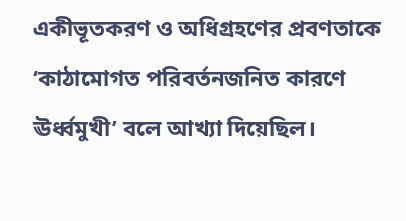একীভূতকরণ ও অধিগ্রহণের প্রবণতাকে ‘কাঠামোগত পরিবর্তনজনিত কারণে ঊর্ধ্বমুখী’ বলে আখ্যা দিয়েছিল।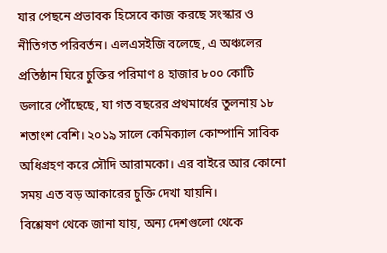যার পেছনে প্রভাবক হিসেবে কাজ করছে সংস্কার ও নীতিগত পরিবর্তন। এলএসইজি বলেছে, এ অঞ্চলের প্রতিষ্ঠান ঘিরে চুক্তির পরিমাণ ৪ হাজার ৮০০ কোটি ডলারে পৌঁছেছে, যা গত বছরের প্রথমার্ধের তুলনায় ১৮ শতাংশ বেশি। ২০১৯ সালে কেমিক্যাল কোম্পানি সাবিক অধিগ্রহণ করে সৌদি আরামকো। এর বাইরে আর কোনো সময় এত বড় আকারের চুক্তি দেখা যায়নি।
বিশ্লেষণ থেকে জানা যায়, অন্য দেশগুলো থেকে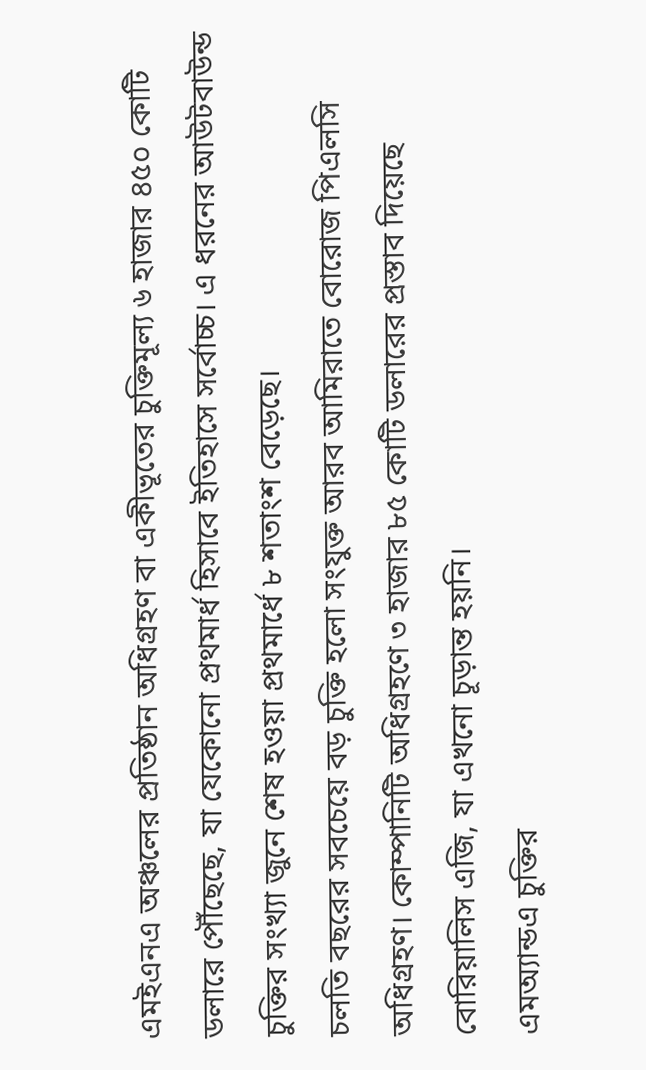এমইএনএ অঞ্চলের প্রতিষ্ঠান অধিগ্রহণ বা একীভূতের চুক্তিমূল্য ৬ হাজার ৪৫০ কোটি ডলারে পৌঁছেছে, যা যেকোনো প্রথমার্ধ হিসাবে ইতিহাসে সর্বোচ্চ। এ ধরনের আউটবাউন্ড চুক্তির সংখ্যা জুনে শেষ হওয়া প্রথমার্ধে ৮ শতাংশ বেড়েছে।
চলতি বছরের সবচেয়ে বড় চুক্তি হলো সংযুক্ত আরব আমিরাতে বোরোজ পিএলসি অধিগ্রহণ। কোম্পানিটি অধিগ্রহণে ৩ হাজার ৮৫ কোটি ডলারের প্রস্তাব দিয়েছে বোরিয়ালিস এজি, যা এখনো চূড়ান্ত হয়নি।
এমঅ্যান্ডএ চুক্তির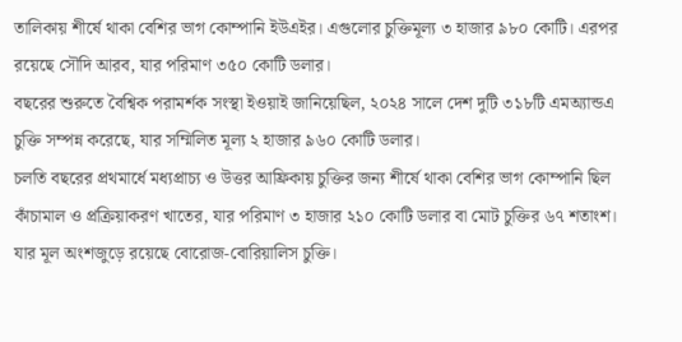তালিকায় শীর্ষে থাকা বেশির ভাগ কোম্পানি ইউএইর। এগুলোর চুক্তিমূল্য ৩ হাজার ৯৮০ কোটি। এরপর রয়েছে সৌদি আরব, যার পরিমাণ ৩৫০ কোটি ডলার।
বছরের শুরুতে বৈশ্বিক পরামর্শক সংস্থা ইওয়াই জানিয়েছিল, ২০২৪ সালে দেশ দুটি ৩১৮টি এমঅ্যান্ডএ চুক্তি সম্পন্ন করেছে, যার সম্মিলিত মূল্য ২ হাজার ৯৬০ কোটি ডলার।
চলতি বছরের প্রথমার্ধে মধ্যপ্রাচ্য ও উত্তর আফ্রিকায় চুক্তির জন্য শীর্ষে থাকা বেশির ভাগ কোম্পানি ছিল কাঁচামাল ও প্রক্রিয়াকরণ খাতের, যার পরিমাণ ৩ হাজার ২১০ কোটি ডলার বা মোট চুক্তির ৬৭ শতাংশ। যার মূল অংশজুড়ে রয়েছে বোরোজ-বোরিয়ালিস চুক্তি।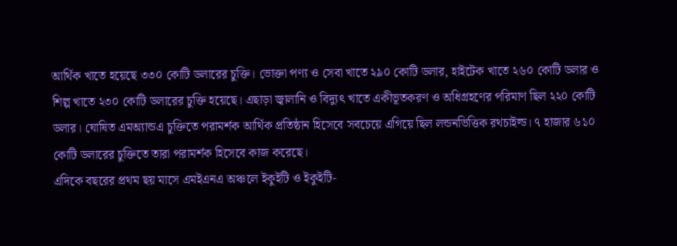আর্থিক খাতে হয়েছে ৩৩০ কোটি ডলারের চুক্তি। ভোক্তা পণ্য ও সেবা খাতে ২৯০ কোটি ডলার, হাইটেক খাতে ২৬০ কোটি ডলার ও শিল্প খাতে ২৩০ কোটি ডলারের চুক্তি হয়েছে। এছাড়া জ্বালানি ও বিদ্যুৎ খাতে একীভূতকরণ ও অধিগ্রহণের পরিমাণ ছিল ২২০ কোটি ডলার। ঘোষিত এমঅ্যান্ডএ চুক্তিতে পরামর্শক আর্থিক প্রতিষ্ঠান হিসেবে সবচেয়ে এগিয়ে ছিল লন্ডনভিত্তিক রথচাইল্ড। ৭ হাজার ৬১০ কোটি ডলারের চুক্তিতে তারা পরামর্শক হিসেবে কাজ করেছে।
এদিকে বছরের প্রথম ছয় মাসে এমইএনএ অঞ্চলে ইকুইটি ও ইকুইটি-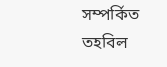সম্পর্কিত তহবিল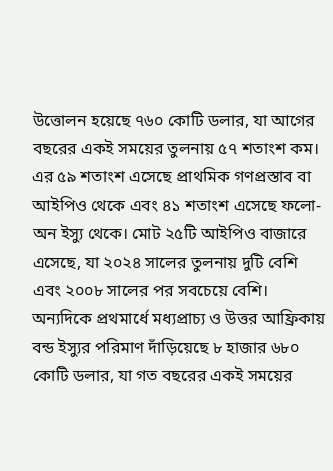উত্তোলন হয়েছে ৭৬০ কোটি ডলার, যা আগের বছরের একই সময়ের তুলনায় ৫৭ শতাংশ কম। এর ৫৯ শতাংশ এসেছে প্রাথমিক গণপ্রস্তাব বা আইপিও থেকে এবং ৪১ শতাংশ এসেছে ফলো-অন ইস্যু থেকে। মোট ২৫টি আইপিও বাজারে এসেছে, যা ২০২৪ সালের তুলনায় দুটি বেশি এবং ২০০৮ সালের পর সবচেয়ে বেশি। অন্যদিকে প্রথমার্ধে মধ্যপ্রাচ্য ও উত্তর আফ্রিকায় বন্ড ইস্যুর পরিমাণ দাঁড়িয়েছে ৮ হাজার ৬৮০ কোটি ডলার, যা গত বছরের একই সময়ের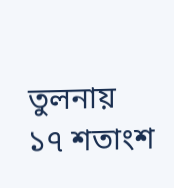তুলনায় ১৭ শতাংশ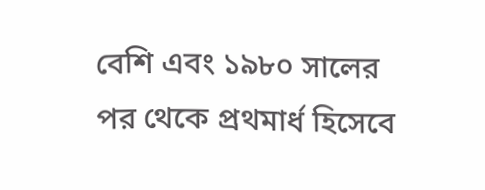বেশি এবং ১৯৮০ সালের পর থেকে প্রথমার্ধ হিসেবে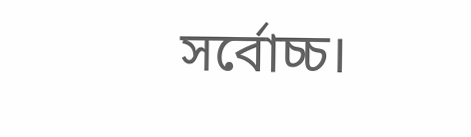সর্বোচ্চ।